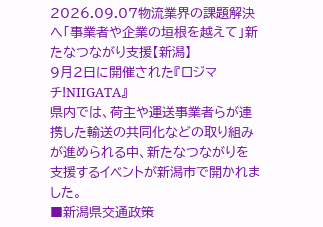2026.09.07物流業界の課題解決へ「事業者や企業の垣根を越えて」新たなつながり支援【新潟】
9月2日に開催された『ロジマチ!NIIGATA』
県内では、荷主や運送事業者らが連携した輸送の共同化などの取り組みが進められる中、新たなつながりを支援するイベントが新潟市で開かれました。
■新潟県交通政策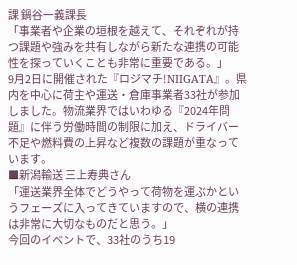課 鍋谷一義課長
「事業者や企業の垣根を越えて、それぞれが持つ課題や強みを共有しながら新たな連携の可能性を探っていくことも非常に重要である。」
9月2日に開催された『ロジマチ!NIIGATA』。県内を中心に荷主や運送・倉庫事業者33社が参加しました。物流業界ではいわゆる『2024年問題』に伴う労働時間の制限に加え、ドライバー不足や燃料費の上昇など複数の課題が重なっています。
■新潟輸送 三上寿典さん
「運送業界全体でどうやって荷物を運ぶかというフェーズに入ってきていますので、横の連携は非常に大切なものだと思う。」
今回のイベントで、33社のうち19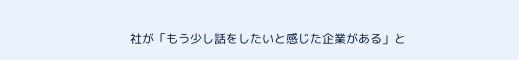社が「もう少し話をしたいと感じた企業がある」と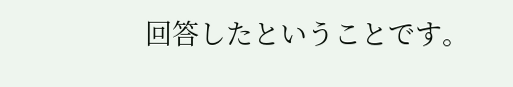回答したということです。